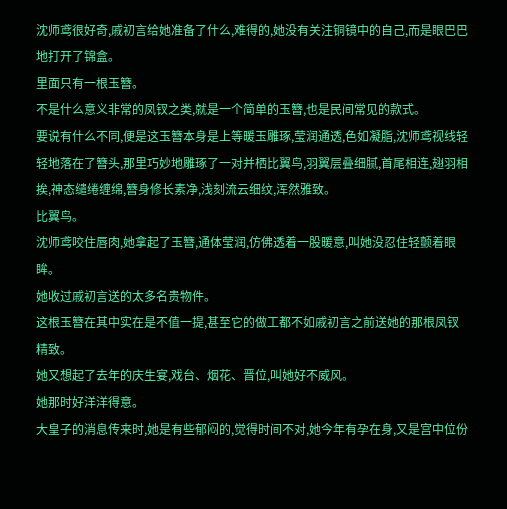沈师鸢很好奇,戚初言给她准备了什么,难得的,她没有关注铜镜中的自己,而是眼巴巴地打开了锦盒。
里面只有一根玉簪。
不是什么意义非常的凤钗之类,就是一个简单的玉簪,也是民间常见的款式。
要说有什么不同,便是这玉簪本身是上等暖玉雕琢,莹润通透,色如凝脂,沈师鸢视线轻轻地落在了簪头,那里巧妙地雕琢了一对并栖比翼鸟,羽翼层叠细腻,首尾相连,翅羽相挨,神态缱绻缠绵,簪身修长素净,浅刻流云细纹,浑然雅致。
比翼鸟。
沈师鸢咬住唇肉,她拿起了玉簪,通体莹润,仿佛透着一股暖意,叫她没忍住轻颤着眼眸。
她收过戚初言送的太多名贵物件。
这根玉簪在其中实在是不值一提,甚至它的做工都不如戚初言之前送她的那根凤钗精致。
她又想起了去年的庆生宴,戏台、烟花、晋位,叫她好不威风。
她那时好洋洋得意。
大皇子的消息传来时,她是有些郁闷的,觉得时间不对,她今年有孕在身,又是宫中位份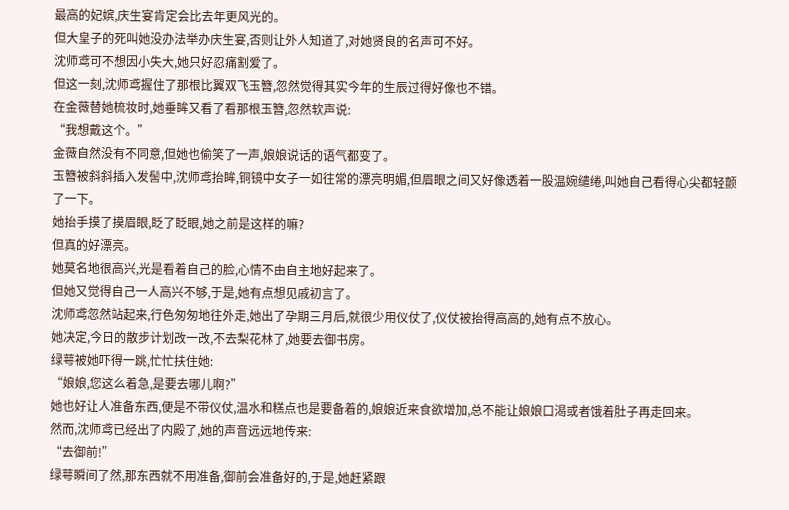最高的妃嫔,庆生宴肯定会比去年更风光的。
但大皇子的死叫她没办法举办庆生宴,否则让外人知道了,对她贤良的名声可不好。
沈师鸢可不想因小失大,她只好忍痛割爱了。
但这一刻,沈师鸢握住了那根比翼双飞玉簪,忽然觉得其实今年的生辰过得好像也不错。
在金薇替她梳妆时,她垂眸又看了看那根玉簪,忽然软声说:
“我想戴这个。”
金薇自然没有不同意,但她也偷笑了一声,娘娘说话的语气都变了。
玉簪被斜斜插入发髻中,沈师鸢抬眸,铜镜中女子一如往常的漂亮明媚,但眉眼之间又好像透着一股温婉缱绻,叫她自己看得心尖都轻颤了一下。
她抬手摸了摸眉眼,眨了眨眼,她之前是这样的嘛?
但真的好漂亮。
她莫名地很高兴,光是看着自己的脸,心情不由自主地好起来了。
但她又觉得自己一人高兴不够,于是,她有点想见戚初言了。
沈师鸢忽然站起来,行色匆匆地往外走,她出了孕期三月后,就很少用仪仗了,仪仗被抬得高高的,她有点不放心。
她决定,今日的散步计划改一改,不去梨花林了,她要去御书房。
绿萼被她吓得一跳,忙忙扶住她:
“娘娘,您这么着急,是要去哪儿啊?”
她也好让人准备东西,便是不带仪仗,温水和糕点也是要备着的,娘娘近来食欲增加,总不能让娘娘口渴或者饿着肚子再走回来。
然而,沈师鸢已经出了内殿了,她的声音远远地传来:
“去御前!”
绿萼瞬间了然,那东西就不用准备,御前会准备好的,于是,她赶紧跟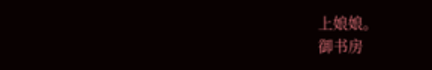上娘娘。
御书房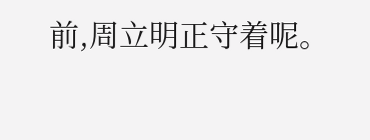前,周立明正守着呢。